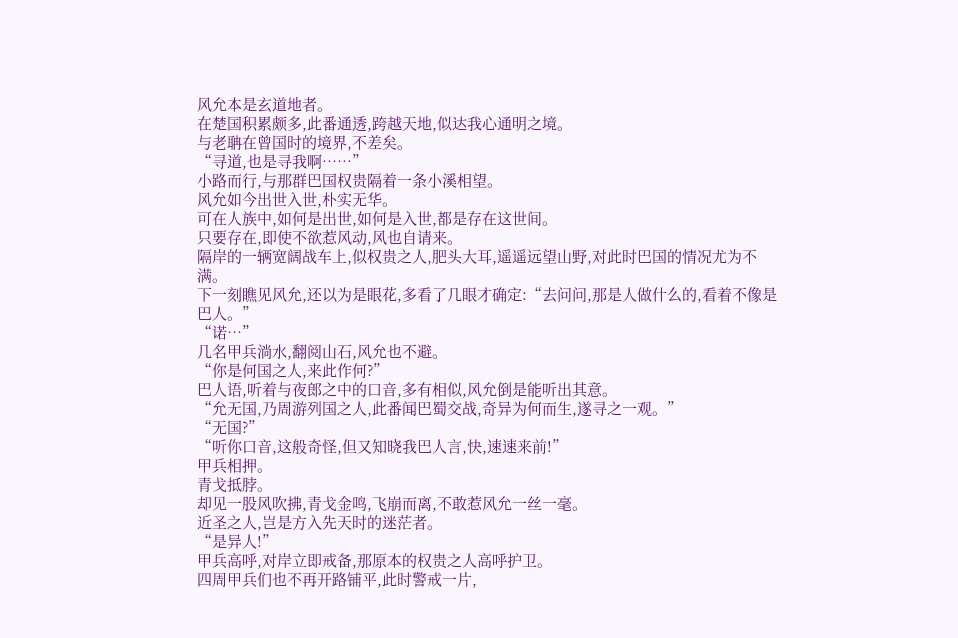风允本是玄道地者。
在楚国积累颇多,此番通透,跨越天地,似达我心通明之境。
与老聃在曾国时的境界,不差矣。
“寻道,也是寻我啊……”
小路而行,与那群巴国权贵隔着一条小溪相望。
风允如今出世入世,朴实无华。
可在人族中,如何是出世,如何是入世,都是存在这世间。
只要存在,即使不欲惹风动,风也自请来。
隔岸的一辆宽阔战车上,似权贵之人,肥头大耳,遥遥远望山野,对此时巴国的情况尤为不满。
下一刻瞧见风允,还以为是眼花,多看了几眼才确定:“去问问,那是人做什么的,看着不像是巴人。”
“诺…”
几名甲兵淌水,翻阅山石,风允也不避。
“你是何国之人,来此作何?”
巴人语,听着与夜郎之中的口音,多有相似,风允倒是能听出其意。
“允无国,乃周游列国之人,此番闻巴蜀交战,奇异为何而生,遂寻之一观。”
“无国?”
“听你口音,这般奇怪,但又知晓我巴人言,快,速速来前!”
甲兵相押。
青戈抵脖。
却见一股风吹拂,青戈金鸣,飞崩而离,不敢惹风允一丝一毫。
近圣之人,岂是方入先天时的迷茫者。
“是异人!”
甲兵高呼,对岸立即戒备,那原本的权贵之人高呼护卫。
四周甲兵们也不再开路铺平,此时警戒一片,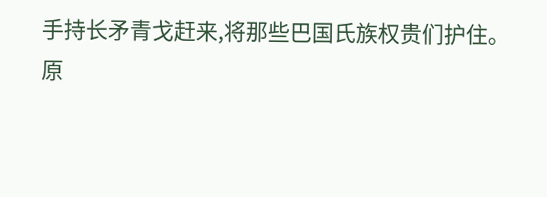手持长矛青戈赶来,将那些巴国氏族权贵们护住。
原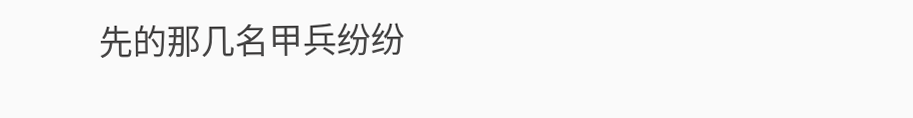先的那几名甲兵纷纷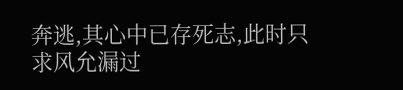奔逃,其心中已存死志,此时只求风允漏过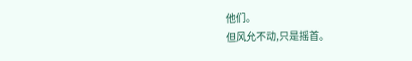他们。
但风允不动,只是摇首。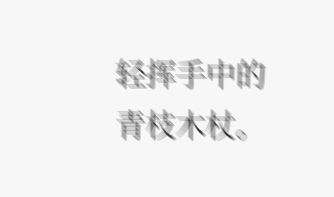轻挥手中的青枝木杖。